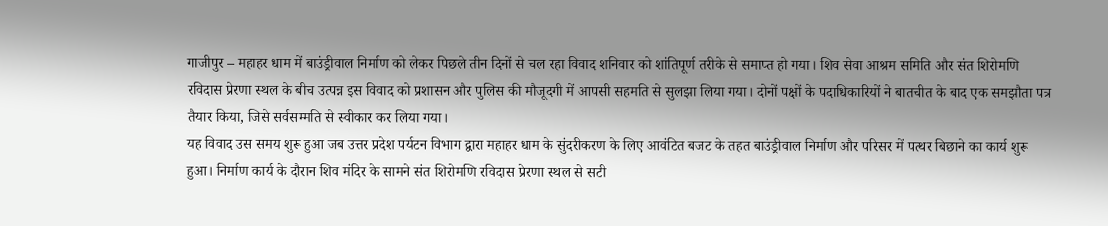गाजीपुर – महाहर धाम में बाउंड्रीवाल निर्माण को लेकर पिछले तीन दिनों से चल रहा विवाद शनिवार को शांतिपूर्ण तरीके से समाप्त हो गया। शिव सेवा आश्रम समिति और संत शिरोमणि रविदास प्रेरणा स्थल के बीच उत्पन्न इस विवाद को प्रशासन और पुलिस की मौजूदगी में आपसी सहमति से सुलझा लिया गया। दोनों पक्षों के पदाधिकारियों ने बातचीत के बाद एक समझौता पत्र तैयार किया, जिसे सर्वसम्मति से स्वीकार कर लिया गया।
यह विवाद उस समय शुरू हुआ जब उत्तर प्रदेश पर्यटन विभाग द्वारा महाहर धाम के सुंदरीकरण के लिए आवंटित बजट के तहत बाउंड्रीवाल निर्माण और परिसर में पत्थर बिछाने का कार्य शुरू हुआ। निर्माण कार्य के दौरान शिव मंदिर के सामने संत शिरोमणि रविदास प्रेरणा स्थल से सटी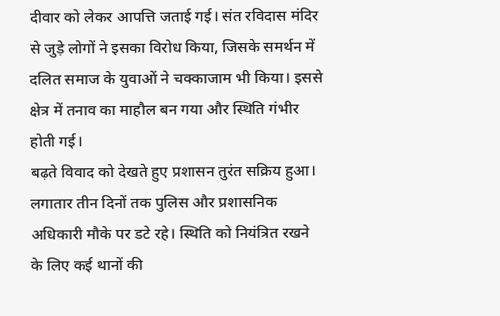दीवार को लेकर आपत्ति जताई गई। संत रविदास मंदिर से जुड़े लोगों ने इसका विरोध किया, जिसके समर्थन में दलित समाज के युवाओं ने चक्काजाम भी किया। इससे क्षेत्र में तनाव का माहौल बन गया और स्थिति गंभीर होती गई।
बढ़ते विवाद को देखते हुए प्रशासन तुरंत सक्रिय हुआ। लगातार तीन दिनों तक पुलिस और प्रशासनिक अधिकारी मौके पर डटे रहे। स्थिति को नियंत्रित रखने के लिए कई थानों की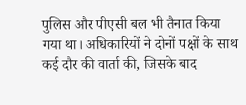पुलिस और पीएसी बल भी तैनात किया गया था। अधिकारियों ने दोनों पक्षों के साथ कई दौर की वार्ता की, जिसके बाद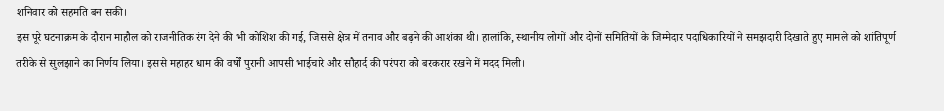शनिवार को सहमति बन सकी।
इस पूरे घटनाक्रम के दौरान माहौल को राजनीतिक रंग देने की भी कोशिश की गई, जिससे क्षेत्र में तनाव और बढ़ने की आशंका थी। हालांकि, स्थानीय लोगों और दोनों समितियों के जिम्मेदार पदाधिकारियों ने समझदारी दिखाते हुए मामले को शांतिपूर्ण तरीके से सुलझाने का निर्णय लिया। इससे महाहर धाम की वर्षों पुरानी आपसी भाईचारे और सौहार्द की परंपरा को बरकरार रखने में मदद मिली।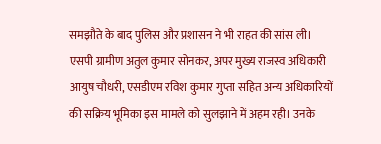समझौते के बाद पुलिस और प्रशासन ने भी राहत की सांस ली। एसपी ग्रामीण अतुल कुमार सोनकर, अपर मुख्य राजस्व अधिकारी आयुष चौधरी, एसडीएम रविश कुमार गुप्ता सहित अन्य अधिकारियों की सक्रिय भूमिका इस मामले को सुलझाने में अहम रही। उनके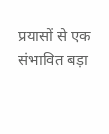प्रयासों से एक संभावित बड़ा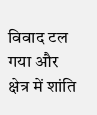विवाद टल गया और क्षेत्र में शांति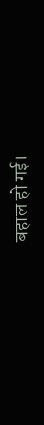बहाल हो गई।